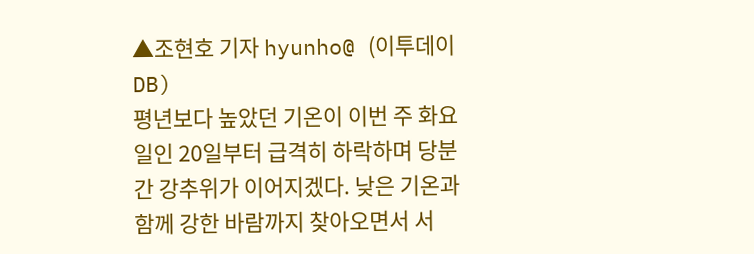▲조현호 기자 hyunho@ (이투데이DB)
평년보다 높았던 기온이 이번 주 화요일인 20일부터 급격히 하락하며 당분간 강추위가 이어지겠다. 낮은 기온과 함께 강한 바람까지 찾아오면서 서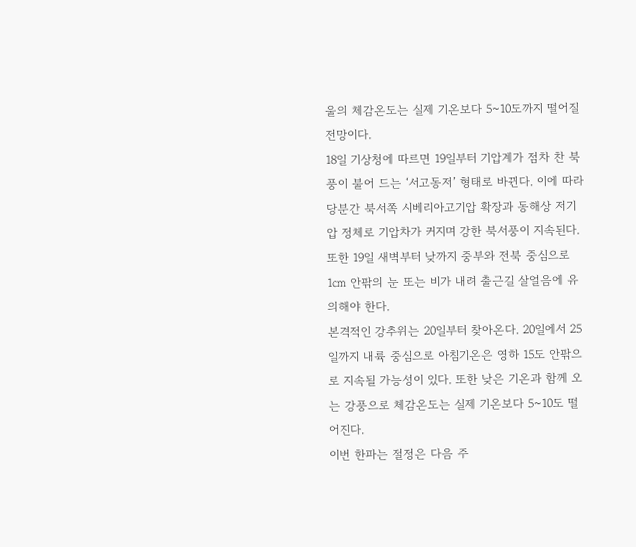울의 체감온도는 실제 기온보다 5~10도까지 떨어질 전망이다.
18일 기상청에 따르면 19일부터 기압계가 점차 찬 북풍이 불어 드는 ‘서고동저’ 형태로 바뀐다. 이에 따라 당분간 북서쪽 시베리아고기압 확장과 동해상 저기압 정체로 기압차가 커지며 강한 북서풍이 지속된다.
또한 19일 새벽부터 낮까지 중부와 전북 중심으로 1㎝ 안팎의 눈 또는 비가 내려 출근길 살얼음에 유의해야 한다.
본격적인 강추위는 20일부터 찾아온다. 20일에서 25일까지 내륙 중심으로 아침기온은 영하 15도 안팎으로 지속될 가능성이 있다. 또한 낮은 기온과 함께 오는 강풍으로 체감온도는 실제 기온보다 5~10도 떨어진다.
이번 한파는 절정은 다음 주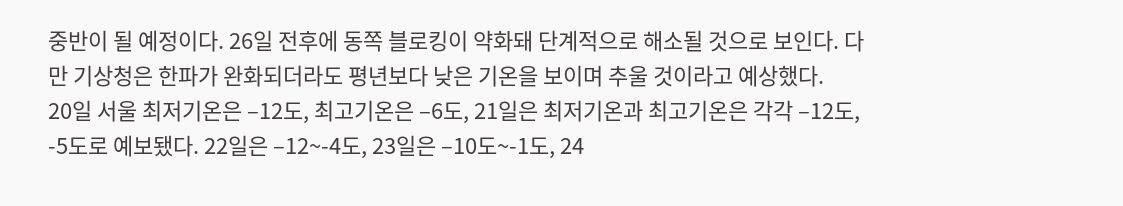중반이 될 예정이다. 26일 전후에 동쪽 블로킹이 약화돼 단계적으로 해소될 것으로 보인다. 다만 기상청은 한파가 완화되더라도 평년보다 낮은 기온을 보이며 추울 것이라고 예상했다.
20일 서울 최저기온은 –12도, 최고기온은 –6도, 21일은 최저기온과 최고기온은 각각 –12도, -5도로 예보됐다. 22일은 –12~-4도, 23일은 –10도~-1도, 24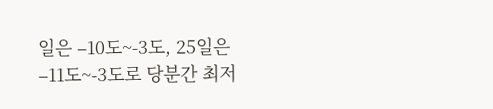일은 –10도~-3도, 25일은 –11도~-3도로 당분간 최저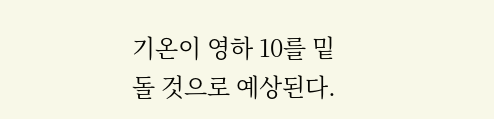기온이 영하 10를 밑돌 것으로 예상된다.